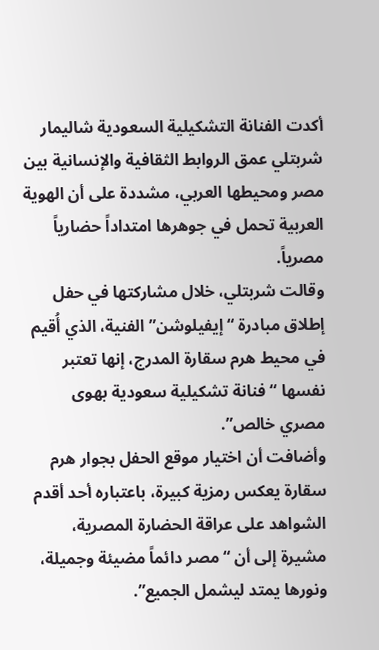أكدت الفنانة التشكيلية السعودية شاليمار شربتلي عمق الروابط الثقافية والإنسانية بين مصر ومحيطها العربي، مشددة على أن الهوية العربية تحمل في جوهرها امتداداً حضارياً مصرياً.
وقالت شربتلي، خلال مشاركتها في حفل إطلاق مبادرة “إيفيلوشن” الفنية، الذي أُقيم في محيط هرم سقارة المدرج، إنها تعتبر نفسها “فنانة تشكيلية سعودية بهوى مصري خالص”.
وأضافت أن اختيار موقع الحفل بجوار هرم سقارة يعكس رمزية كبيرة، باعتباره أحد أقدم الشواهد على عراقة الحضارة المصرية، مشيرة إلى أن “مصر دائماً مضيئة وجميلة، ونورها يمتد ليشمل الجميع”.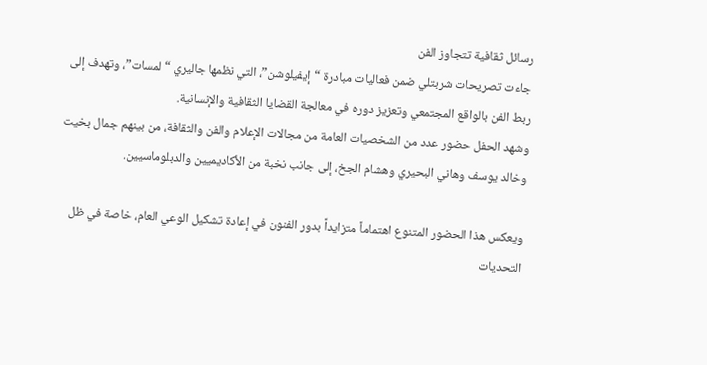رسائل ثقافية تتجاوز الفن
جاءت تصريحات شربتلي ضمن فعاليات مبادرة “إيفيلوشن”، التي نظمها جاليري “لمسات”، وتهدف إلى ربط الفن بالواقع المجتمعي وتعزيز دوره في معالجة القضايا الثقافية والإنسانية.
وشهد الحفل حضور عدد من الشخصيات العامة من مجالات الإعلام والفن والثقافة، من بينهم جمال بخيت وخالد يوسف وهاني البحيري وهشام الجخ، إلى جانب نخبة من الأكاديميين والدبلوماسيين.

ويعكس هذا الحضور المتنوع اهتماماً متزايداً بدور الفنون في إعادة تشكيل الوعي العام، خاصة في ظل التحديات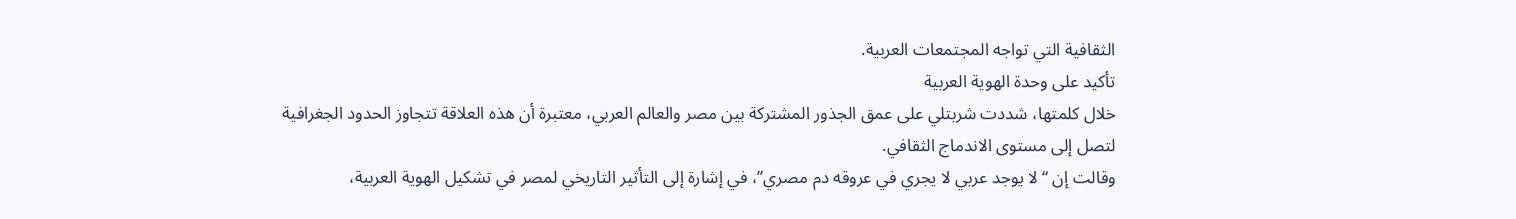الثقافية التي تواجه المجتمعات العربية.
تأكيد على وحدة الهوية العربية
خلال كلمتها، شددت شربتلي على عمق الجذور المشتركة بين مصر والعالم العربي، معتبرة أن هذه العلاقة تتجاوز الحدود الجغرافية لتصل إلى مستوى الاندماج الثقافي.
وقالت إن “لا يوجد عربي لا يجري في عروقه دم مصري”، في إشارة إلى التأثير التاريخي لمصر في تشكيل الهوية العربية،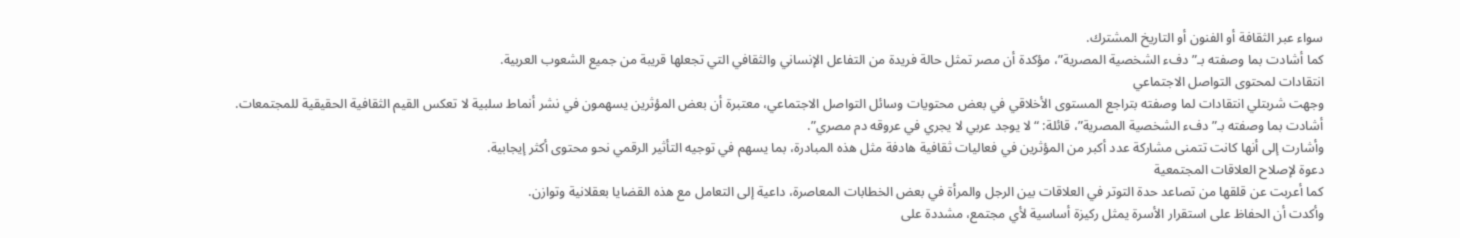سواء عبر الثقافة أو الفنون أو التاريخ المشترك.
كما أشادت بما وصفته بـ”دفء الشخصية المصرية”، مؤكدة أن مصر تمثل حالة فريدة من التفاعل الإنساني والثقافي التي تجعلها قريبة من جميع الشعوب العربية.
انتقادات لمحتوى التواصل الاجتماعي
وجهت شربتلي انتقادات لما وصفته بتراجع المستوى الأخلاقي في بعض محتويات وسائل التواصل الاجتماعي، معتبرة أن بعض المؤثرين يسهمون في نشر أنماط سلبية لا تعكس القيم الثقافية الحقيقية للمجتمعات.
أشادت بما وصفته بـ”دفء الشخصية المصرية”، قائلة: “لا يوجد عربي لا يجري في عروقه دم مصري”.
وأشارت إلى أنها كانت تتمنى مشاركة عدد أكبر من المؤثرين في فعاليات ثقافية هادفة مثل هذه المبادرة، بما يسهم في توجيه التأثير الرقمي نحو محتوى أكثر إيجابية.
دعوة لإصلاح العلاقات المجتمعية
كما أعربت عن قلقها من تصاعد حدة التوتر في العلاقات بين الرجل والمرأة في بعض الخطابات المعاصرة، داعية إلى التعامل مع هذه القضايا بعقلانية وتوازن.
وأكدت أن الحفاظ على استقرار الأسرة يمثل ركيزة أساسية لأي مجتمع، مشددة على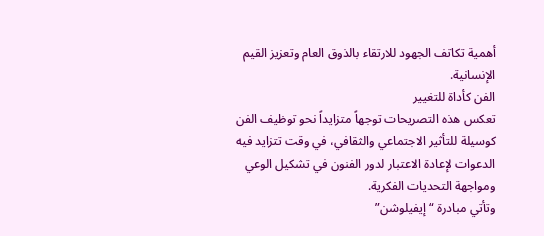أهمية تكاتف الجهود للارتقاء بالذوق العام وتعزيز القيم الإنسانية.
الفن كأداة للتغيير
تعكس هذه التصريحات توجهاً متزايداً نحو توظيف الفن كوسيلة للتأثير الاجتماعي والثقافي، في وقت تتزايد فيه الدعوات لإعادة الاعتبار لدور الفنون في تشكيل الوعي ومواجهة التحديات الفكرية.
وتأتي مبادرة “إيفيلوشن”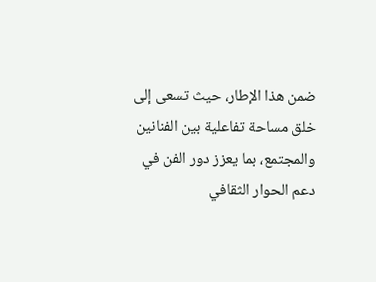ضمن هذا الإطار، حيث تسعى إلى خلق مساحة تفاعلية بين الفنانين والمجتمع، بما يعزز دور الفن في دعم الحوار الثقافي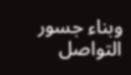وبناء جسور التواصل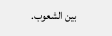بين الشعوب.